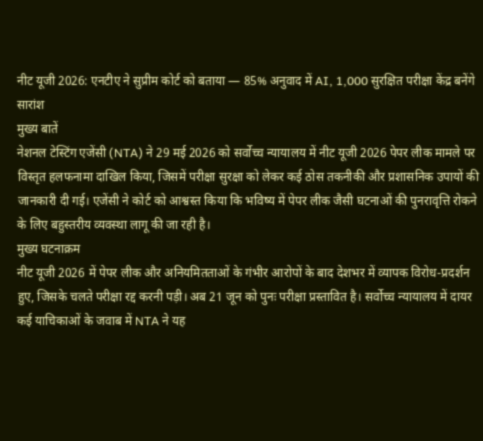नीट यूजी 2026: एनटीए ने सुप्रीम कोर्ट को बताया — 85% अनुवाद में AI, 1,000 सुरक्षित परीक्षा केंद्र बनेंगे
सारांश
मुख्य बातें
नेशनल टेस्टिंग एजेंसी (NTA) ने 29 मई 2026 को सर्वोच्च न्यायालय में नीट यूजी 2026 पेपर लीक मामले पर विस्तृत हलफनामा दाखिल किया, जिसमें परीक्षा सुरक्षा को लेकर कई ठोस तकनीकी और प्रशासनिक उपायों की जानकारी दी गई। एजेंसी ने कोर्ट को आश्वस्त किया कि भविष्य में पेपर लीक जैसी घटनाओं की पुनरावृत्ति रोकने के लिए बहुस्तरीय व्यवस्था लागू की जा रही है।
मुख्य घटनाक्रम
नीट यूजी 2026 में पेपर लीक और अनियमितताओं के गंभीर आरोपों के बाद देशभर में व्यापक विरोध-प्रदर्शन हुए, जिसके चलते परीक्षा रद्द करनी पड़ी। अब 21 जून को पुनः परीक्षा प्रस्तावित है। सर्वोच्च न्यायालय में दायर कई याचिकाओं के जवाब में NTA ने यह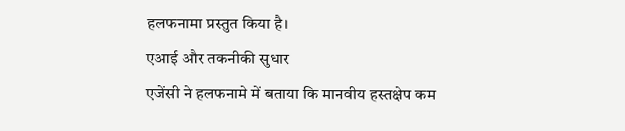हलफनामा प्रस्तुत किया है।
एआई और तकनीकी सुधार
एजेंसी ने हलफनामे में बताया कि मानवीय हस्तक्षेप कम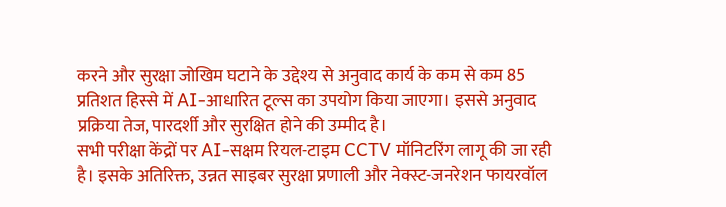करने और सुरक्षा जोखिम घटाने के उद्देश्य से अनुवाद कार्य के कम से कम 85 प्रतिशत हिस्से में AI-आधारित टूल्स का उपयोग किया जाएगा। इससे अनुवाद प्रक्रिया तेज, पारदर्शी और सुरक्षित होने की उम्मीद है।
सभी परीक्षा केंद्रों पर AI-सक्षम रियल-टाइम CCTV मॉनिटरिंग लागू की जा रही है। इसके अतिरिक्त, उन्नत साइबर सुरक्षा प्रणाली और नेक्स्ट-जनरेशन फायरवॉल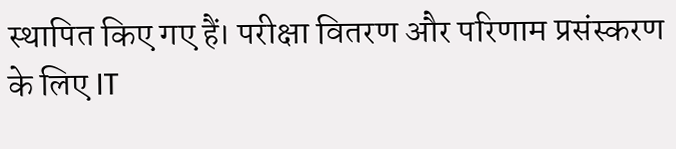स्थापित किए गए हैं। परीक्षा वितरण और परिणाम प्रसंस्करण के लिए IT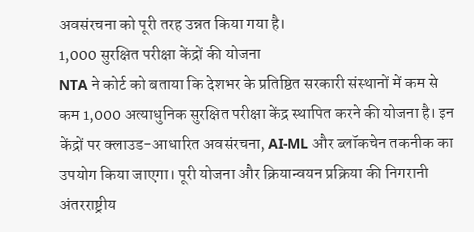अवसंरचना को पूरी तरह उन्नत किया गया है।
1,000 सुरक्षित परीक्षा केंद्रों की योजना
NTA ने कोर्ट को बताया कि देशभर के प्रतिष्ठित सरकारी संस्थानों में कम से कम 1,000 अत्याधुनिक सुरक्षित परीक्षा केंद्र स्थापित करने की योजना है। इन केंद्रों पर क्लाउड-आधारित अवसंरचना, AI-ML और ब्लॉकचेन तकनीक का उपयोग किया जाएगा। पूरी योजना और क्रियान्वयन प्रक्रिया की निगरानी अंतरराष्ट्रीय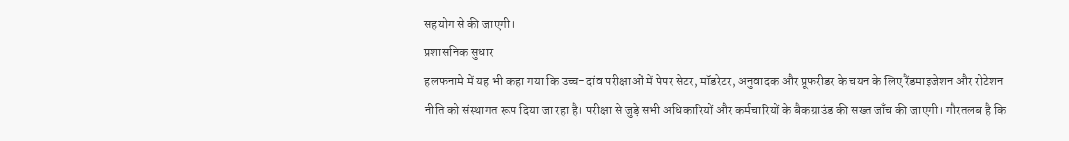सहयोग से की जाएगी।
प्रशासनिक सुधार
हलफनामे में यह भी कहा गया कि उच्च-दांव परीक्षाओं में पेपर सेटर, मॉडरेटर, अनुवादक और प्रूफरीडर के चयन के लिए रैंडमाइजेशन और रोटेशन नीति को संस्थागत रूप दिया जा रहा है। परीक्षा से जुड़े सभी अधिकारियों और कर्मचारियों के बैकग्राउंड की सख्त जाँच की जाएगी। गौरतलब है कि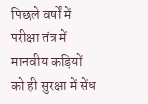पिछले वर्षों में परीक्षा तंत्र में मानवीय कड़ियों को ही सुरक्षा में सेंध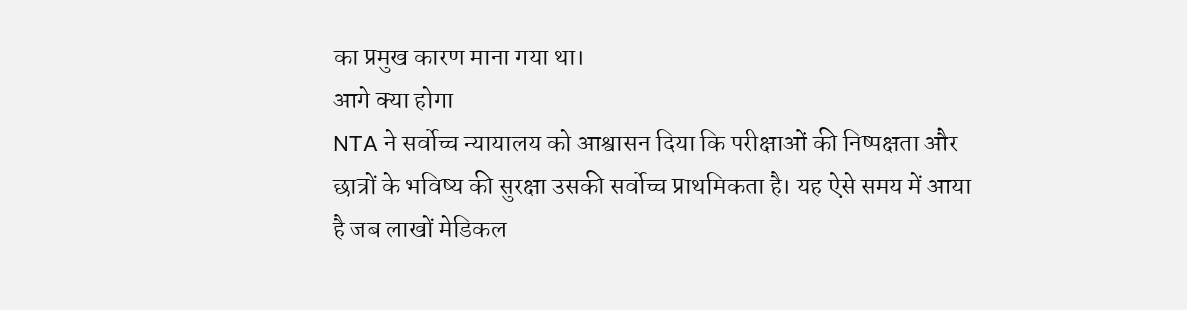का प्रमुख कारण माना गया था।
आगे क्या होगा
NTA ने सर्वोच्च न्यायालय को आश्वासन दिया कि परीक्षाओं की निष्पक्षता और छात्रों के भविष्य की सुरक्षा उसकी सर्वोच्च प्राथमिकता है। यह ऐसे समय में आया है जब लाखों मेडिकल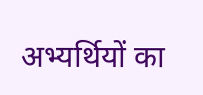अभ्यर्थियों का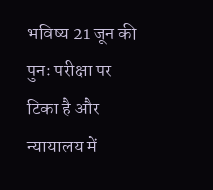भविष्य 21 जून की पुनः परीक्षा पर टिका है और न्यायालय में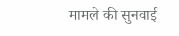मामले की सुनवाई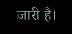जारी है।